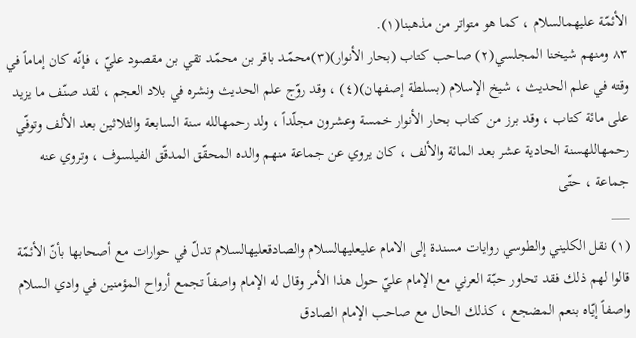الأئمّة عليهمالسلام ، كما هو متواتر من مذهبنا(١).
٨٣ ومنهم شيخنا المجلسي(٢) صاحب كتاب (بحار الأنوار)(٣)محمّـد باقر بن محمّـد تقي بن مقصود عليّ ، فإنّه كان إماماً في وقته في علم الحديث ، شيخ الإسلام (بسلطة إصفهان)(٤) ، وقد روّج علم الحديث ونشره في بلاد العجم ، لقد صنّف ما يزيد على مائة كتاب ، وقد برز من كتاب بحار الأنوار خمسة وعشرون مجلّداً ، ولد رحمهالله سنة السابعة والثلاثين بعد الألف وتوفّي رحمهاللهسنة الحادية عشر بعد المائة والألف ، كان يروي عن جماعة منهم والده المحقّق المدقّق الفيلسوف ، وتروي عنه جماعة ، حتّى
___
(١) نقل الكليني والطوسي روايات مسندة إلى الامام عليعليهالسلام والصادقعليهالسلام تدلّ في حوارات مع أصحابها بأنّ الأئمّة قالوا لهم ذلك فقد تحاور حبّة العرني مع الإمام عليّ حول هذا الأمر وقال له الإمام واصفاً تجمع أرواح المؤمنين في وادي السلام واصفاً إيّاه بنعم المضجع ، كذلك الحال مع صاحب الإمام الصادق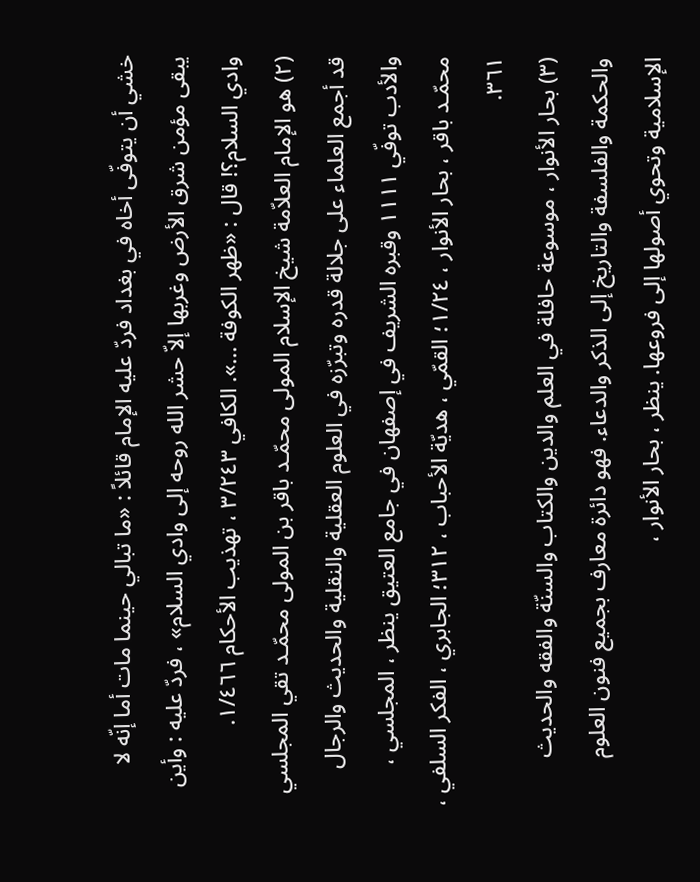خشي أن يتوفّى أخاه في بغداد فردّ عليه الإمام قائلاً : «ما تبالي حينما مات أما إنّه لا يبقى مؤمن شرق الأرض وغربها إلاّ حشر الله روحه إلى وادي السلام» ، فردّ عليه : وأين وادي السلام؟! قال : «ظهر الكوفة ...». الكافي ٣/٢٤٣ ، تهذيب الأحكام ١/٤٦٦.
(٢) هو الإمام العلاّمة شيخ الإسلام المولى محمّـد باقر بن المولى محمّـد تقي المجلسي قد أجمع العلماء على جلالة قدره وتبرّزه في العلوم العقلية والنقلية والحديث والرجال والأدب توفّي ١١١١ وقبره الشريف في إصفهان في جامع العتيق ينظر ، المجلسي ، محمّـد باقر ، بحار الأنوار ، ١/٢٤؛ القمّي ، هديّة الأحباب ، ٣١٢؛ الجابري ، الفكر السلفي ، ٣٦١.
(٣) بحار الأنوار ، موسوعة حافلة في العلم والدين والكتاب والسنّة والفقه والحديث والحكمة والفلسفة والتاريخ إلى الذكر والدعاء. فهو دائرة معارف بجميع فنون العلوم الإسلامية وتحوي أصولها إلى فروعها. ينظر ، بحار الأنوار ،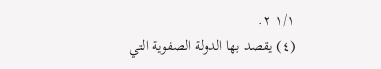١/١ ٢.
(٤) يقصد بها الدولة الصفوية التي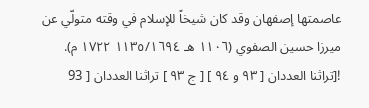عاصمتها إصفهان وقد كان شيخاً للإسلام في وقته متولّي عن ميرزا حسين الصفوي (١١٠٦ هـ ١١٣٥/١٦٩٤ ١٧٢٢ م).
![تراثنا العددان [ ٩٣ و ٩٤ ] [ ج ٩٣ ] تراثنا العددان [ 93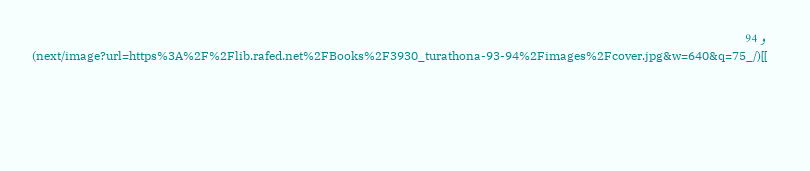و 94 ]](/_next/image?url=https%3A%2F%2Flib.rafed.net%2FBooks%2F3930_turathona-93-94%2Fimages%2Fcover.jpg&w=640&q=75)